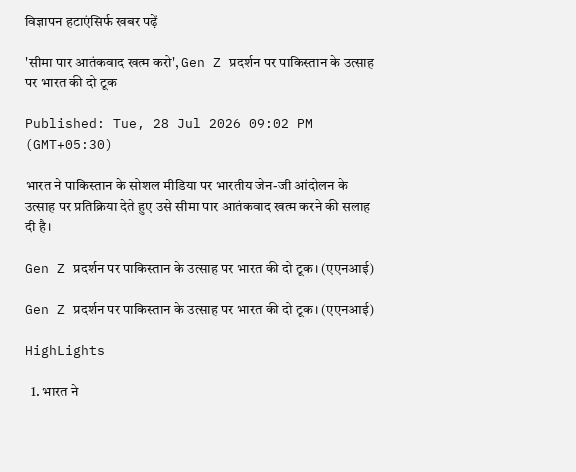विज्ञापन हटाएंसिर्फ खबर पढ़ें

'सीमा पार आतंकवाद खत्म करो', Gen Z प्रदर्शन पर पाकिस्तान के उत्साह पर भारत की दो टूक

Published: Tue, 28 Jul 2026 09:02 PM (GMT+05:30)

भारत ने पाकिस्तान के सोशल मीडिया पर भारतीय जेन-जी आंदोलन के उत्साह पर प्रतिक्रिया देते हुए उसे सीमा पार आतंकवाद खत्म करने की सलाह दी है।

Gen Z प्रदर्शन पर पाकिस्तान के उत्साह पर भारत की दो टूक। (एएनआई)

Gen Z प्रदर्शन पर पाकिस्तान के उत्साह पर भारत की दो टूक। (एएनआई)

HighLights

  1. भारत ने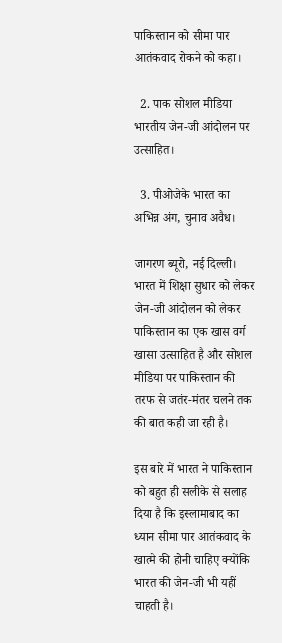पाकिस्तान को सीमा पार आतंकवाद रोकने को कहा।

  2. पाक सोशल मीडिया भारतीय जेन-जी आंदोलन पर उत्साहित।

  3. पीओजेके भारत का अभिन्न अंग, चुनाव अवैध।

जागरण ब्यूरो, नई दिल्ली। भारत में शिक्षा सुधार को लेकर जेन-जी आंदोलन को लेकर पाकिस्तान का एक खास वर्ग खासा उत्साहित है और सोशल मीडिया पर पाकिस्तान की तरफ से जतंर-मंतर चलने तक की बात कही जा रही है।

इस बारे में भारत ने पाकिस्तान को बहुत ही सलीके से सलाह दिया है कि इस्लामाबाद का ध्यान सीमा पार आतंकवाद के खात्मे की होनी चाहिए क्योंकि भारत की जेन-जी भी यहीं चाहती है।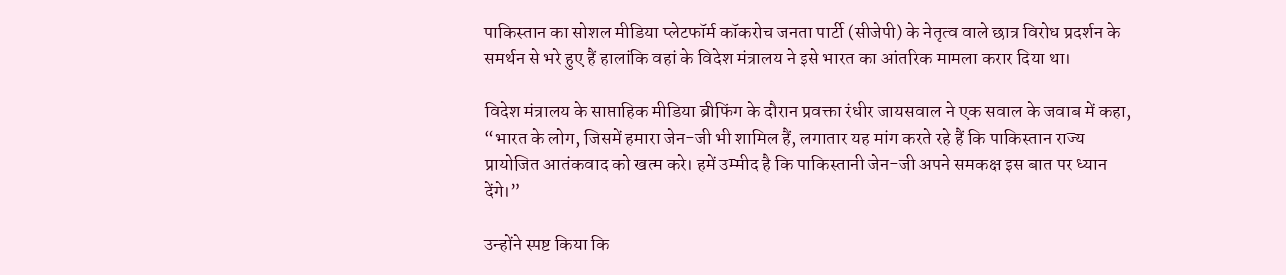पाकिस्तान का सोशल मीडिया प्लेटफॉर्म कॉकरोच जनता पार्टी (सीजेपी) के नेतृत्व वाले छात्र विरोध प्रदर्शन के समर्थन से भरे हुए हैं हालांकि वहां के विदेश मंत्रालय ने इसे भारत का आंतरिक मामला करार दिया था।

विदेश मंत्रालय के साप्ताहिक मीडिया ब्रीफिंग के दौरान प्रवक्ता रंधीर जायसवाल ने एक सवाल के जवाब में कहा, “भारत के लोग, जिसमें हमारा जेन-जी भी शामिल हैं, लगातार यह मांग करते रहे हैं कि पाकिस्तान राज्य प्रायोजित आतंकवाद को खत्म करे। हमें उम्मीद है कि पाकिस्तानी जेन-जी अपने समकक्ष इस बात पर ध्यान देंगे।”

उन्होंने स्पष्ट किया कि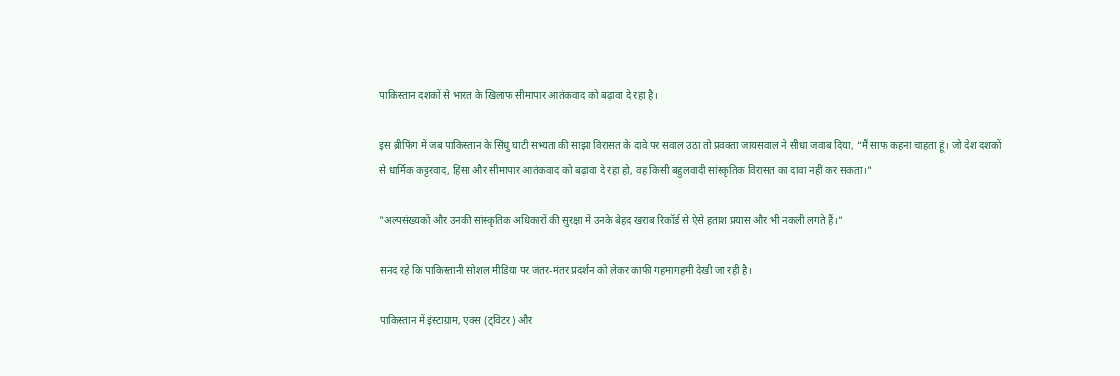पाकिस्तान दशकों से भारत के खिलाफ सीमापार आतंकवाद को बढ़ावा दे रहा है।

इस ब्रीफिंग में जब पाकिस्तान के सिंधु घाटी सभ्यता की साझा विरासत के दावे पर सवाल उठा तो प्रवक्ता जायसवाल ने सीधा जवाब दिया, “मैं साफ कहना चाहता हूं। जो देश दशकों से धार्मिक कट्टरवाद, हिंसा और सीमापार आतंकवाद को बढ़ावा दे रहा हो, वह किसी बहुलवादी सांस्कृतिक विरासत का दावा नहीं कर सकता।"

"अल्पसंख्यकों और उनकी सांस्कृतिक अधिकारों की सुरक्षा में उनके बेहद खराब रिकॉर्ड से ऐसे हताश प्रयास और भी नकली लगते हैं।”

सनद रहे कि पाकिस्तानी सोशल मीडिया पर जंतर-मंतर प्रदर्शन को लेकर काफी गहमागहमी देखी जा रही है।

पाकिस्तान में इंस्टाग्राम, एक्स (ट्विटर) और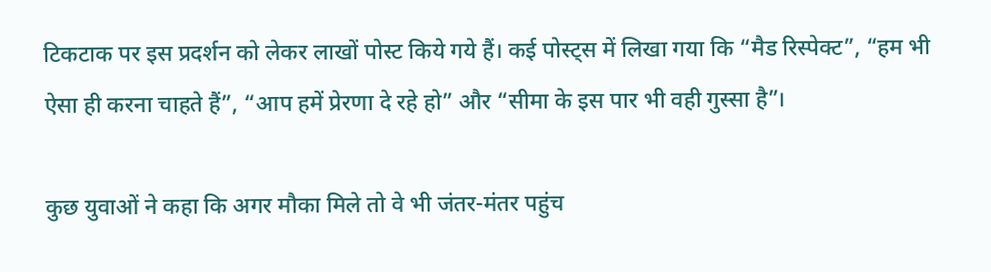टिकटाक पर इस प्रदर्शन को लेकर लाखों पोस्ट किये गये हैं। कई पोस्ट्स में लिखा गया कि “मैड रिस्पेक्ट”, “हम भी ऐसा ही करना चाहते हैं”, “आप हमें प्रेरणा दे रहे हो” और “सीमा के इस पार भी वही गुस्सा है”।

कुछ युवाओं ने कहा कि अगर मौका मिले तो वे भी जंतर-मंतर पहुंच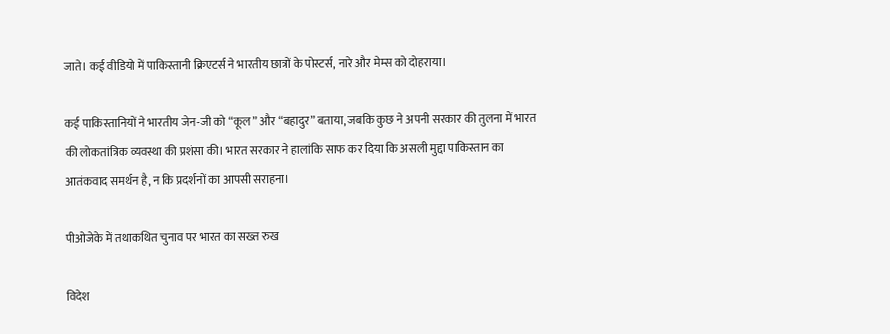जाते। कई वीडियो में पाकिस्तानी क्रिएटर्स ने भारतीय छात्रों के पोस्टर्स, नारे और मेम्स को दोहराया।

कई पाकिस्तानियों ने भारतीय जेन-जी को “कूल” और “बहादुर” बताया, जबकि कुछ ने अपनी सरकार की तुलना में भारत की लोकतांत्रिक व्यवस्था की प्रशंसा की। भारत सरकार ने हालांकि साफ कर दिया कि असली मुद्दा पाकिस्तान का आतंकवाद समर्थन है, न कि प्रदर्शनों का आपसी सराहना।

पीओजेके में तथाकथित चुनाव पर भारत का सख्त रुख

विदेश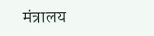मंत्रालय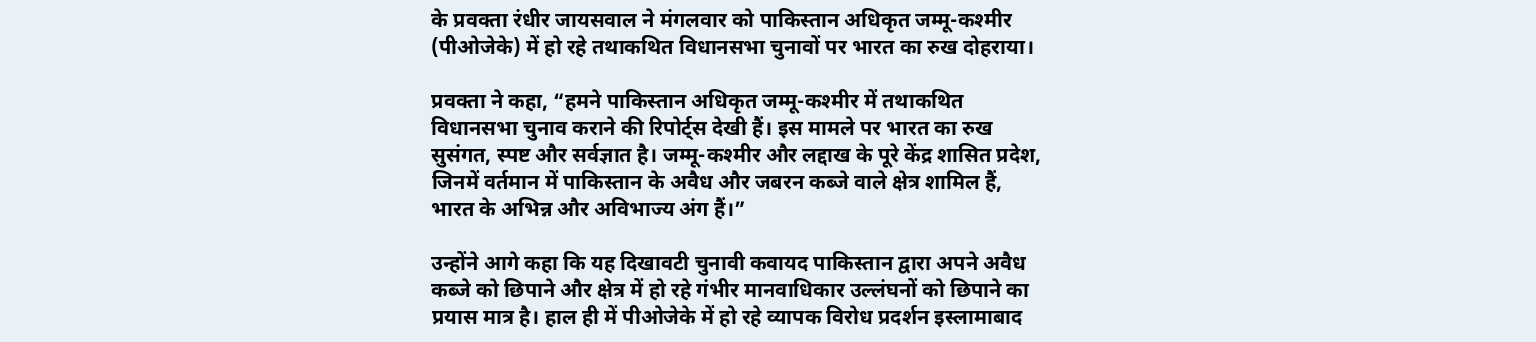के प्रवक्ता रंधीर जायसवाल ने मंगलवार को पाकिस्तान अधिकृत जम्मू-कश्मीर (पीओजेके) में हो रहे तथाकथित विधानसभा चुनावों पर भारत का रुख दोहराया।

प्रवक्ता ने कहा, “हमने पाकिस्तान अधिकृत जम्मू-कश्मीर में तथाकथित विधानसभा चुनाव कराने की रिपोर्ट्स देखी हैं। इस मामले पर भारत का रुख सुसंगत, स्पष्ट और सर्वज्ञात है। जम्मू-कश्मीर और लद्दाख के पूरे केंद्र शासित प्रदेश, जिनमें वर्तमान में पाकिस्तान के अवैध और जबरन कब्जे वाले क्षेत्र शामिल हैं, भारत के अभिन्न और अविभाज्य अंग हैं।”

उन्होंने आगे कहा कि यह दिखावटी चुनावी कवायद पाकिस्तान द्वारा अपने अवैध कब्जे को छिपाने और क्षेत्र में हो रहे गंभीर मानवाधिकार उल्लंघनों को छिपाने का प्रयास मात्र है। हाल ही में पीओजेके में हो रहे व्यापक विरोध प्रदर्शन इस्लामाबाद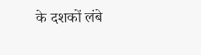के दशकों लंबे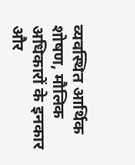व्यवस्थित आर्थिक शोषण, मौलिक अधिकारों के इनकार और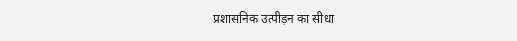प्रशासनिक उत्पीड़न का सीधा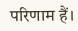परिणाम हैं।